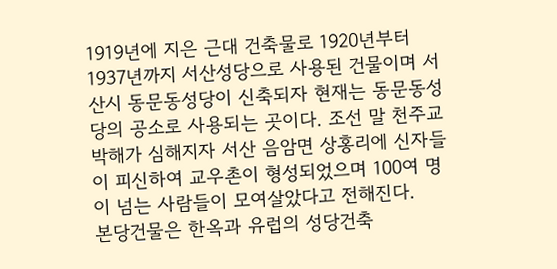1919년에 지은 근대 건축물로 1920년부터 1937년까지 서산성당으로 사용된 건물이며 서산시 동문동성당이 신축되자 현재는 동문동성당의 공소로 사용되는 곳이다. 조선 말 천주교박해가 심해지자 서산 음암면 상홍리에 신자들이 피신하여 교우촌이 형성되었으며 100여 명이 넘는 사람들이 모여살았다고 전해진다.
본당건물은 한옥과 유럽의 성당건축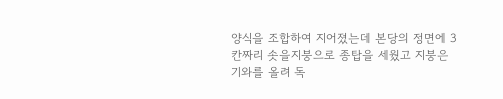양식을 조합하여 지어졌는데 본당의 정면에 3칸짜리 솟을지붕으로 종탑을 세웠고 지붕은 기와를 올려 독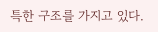특한 구조를 가지고 있다.